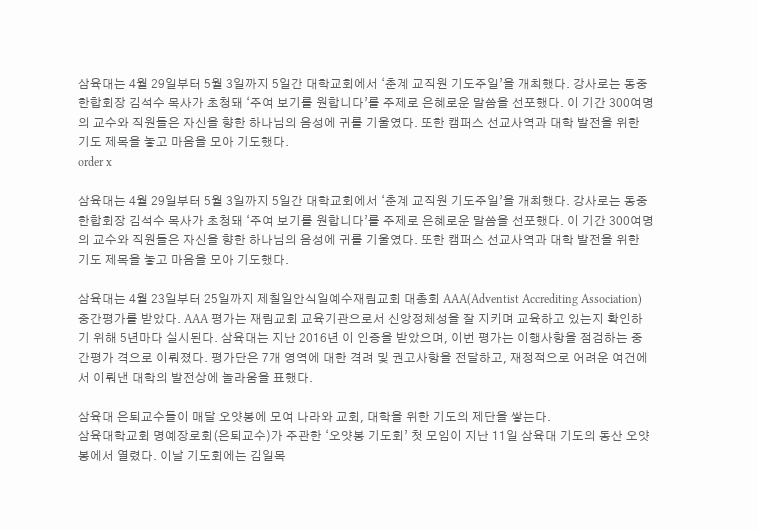삼육대는 4월 29일부터 5월 3일까지 5일간 대학교회에서 ‘춘계 교직원 기도주일’을 개최했다. 강사로는 동중한합회장 김석수 목사가 초청돼 ‘주여 보기를 원합니다’를 주제로 은혜로운 말씀을 선포했다. 이 기간 300여명의 교수와 직원들은 자신을 향한 하나님의 음성에 귀를 기울였다. 또한 캠퍼스 선교사역과 대학 발전을 위한 기도 제목을 놓고 마음을 모아 기도했다.
order x

삼육대는 4월 29일부터 5월 3일까지 5일간 대학교회에서 ‘춘계 교직원 기도주일’을 개최했다. 강사로는 동중한합회장 김석수 목사가 초청돼 ‘주여 보기를 원합니다’를 주제로 은혜로운 말씀을 선포했다. 이 기간 300여명의 교수와 직원들은 자신을 향한 하나님의 음성에 귀를 기울였다. 또한 캠퍼스 선교사역과 대학 발전을 위한 기도 제목을 놓고 마음을 모아 기도했다.

삼육대는 4월 23일부터 25일까지 제칠일안식일예수재림교회 대총회 AAA(Adventist Accrediting Association) 중간평가를 받았다. AAA 평가는 재림교회 교육기관으로서 신앙정체성을 잘 지키며 교육하고 있는지 확인하기 위해 5년마다 실시된다. 삼육대는 지난 2016년 이 인증을 받았으며, 이번 평가는 이행사항을 점검하는 중간평가 격으로 이뤄졌다. 평가단은 7개 영역에 대한 격려 및 권고사항을 전달하고, 재정적으로 어려운 여건에서 이뤄낸 대학의 발전상에 놀라움을 표했다.

삼육대 은퇴교수들이 매달 오얏봉에 모여 나라와 교회, 대학을 위한 기도의 제단을 쌓는다.
삼육대학교회 명예장로회(은퇴교수)가 주관한 ‘오얏봉 기도회’ 첫 모임이 지난 11일 삼육대 기도의 동산 오얏봉에서 열렸다. 이날 기도회에는 김일목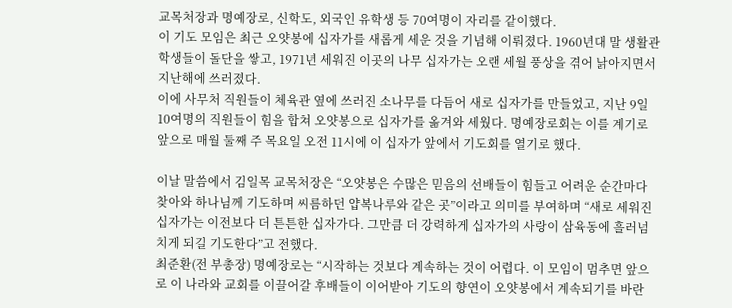교목처장과 명예장로, 신학도, 외국인 유학생 등 70여명이 자리를 같이했다.
이 기도 모임은 최근 오얏봉에 십자가를 새롭게 세운 것을 기념해 이뤄졌다. 1960년대 말 생활관 학생들이 돌단을 쌓고, 1971년 세워진 이곳의 나무 십자가는 오랜 세월 풍상을 겪어 낡아지면서 지난해에 쓰러졌다.
이에 사무처 직원들이 체육관 옆에 쓰러진 소나무를 다듬어 새로 십자가를 만들었고, 지난 9일 10여명의 직원들이 힘을 합쳐 오얏봉으로 십자가를 옮겨와 세웠다. 명예장로회는 이를 계기로 앞으로 매월 둘째 주 목요일 오전 11시에 이 십자가 앞에서 기도회를 열기로 했다.

이날 말씀에서 김일목 교목처장은 “오얏봉은 수많은 믿음의 선배들이 힘들고 어려운 순간마다 찾아와 하나님께 기도하며 씨름하던 얍복나루와 같은 곳”이라고 의미를 부여하며 “새로 세워진 십자가는 이전보다 더 튼튼한 십자가다. 그만큼 더 강력하게 십자가의 사랑이 삼육동에 흘러넘치게 되길 기도한다”고 전했다.
최준환(전 부총장) 명예장로는 “시작하는 것보다 계속하는 것이 어렵다. 이 모임이 멈추면 앞으로 이 나라와 교회를 이끌어갈 후배들이 이어받아 기도의 향연이 오얏봉에서 계속되기를 바란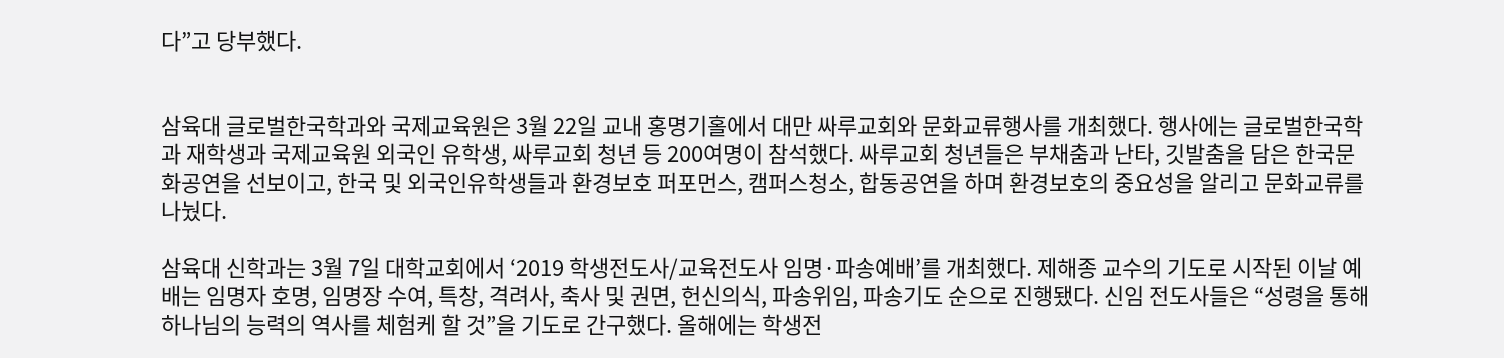다”고 당부했다.


삼육대 글로벌한국학과와 국제교육원은 3월 22일 교내 홍명기홀에서 대만 싸루교회와 문화교류행사를 개최했다. 행사에는 글로벌한국학과 재학생과 국제교육원 외국인 유학생, 싸루교회 청년 등 200여명이 참석했다. 싸루교회 청년들은 부채춤과 난타, 깃발춤을 담은 한국문화공연을 선보이고, 한국 및 외국인유학생들과 환경보호 퍼포먼스, 캠퍼스청소, 합동공연을 하며 환경보호의 중요성을 알리고 문화교류를 나눴다.

삼육대 신학과는 3월 7일 대학교회에서 ‘2019 학생전도사/교육전도사 임명·파송예배’를 개최했다. 제해종 교수의 기도로 시작된 이날 예배는 임명자 호명, 임명장 수여, 특창, 격려사, 축사 및 권면, 헌신의식, 파송위임, 파송기도 순으로 진행됐다. 신임 전도사들은 “성령을 통해 하나님의 능력의 역사를 체험케 할 것”을 기도로 간구했다. 올해에는 학생전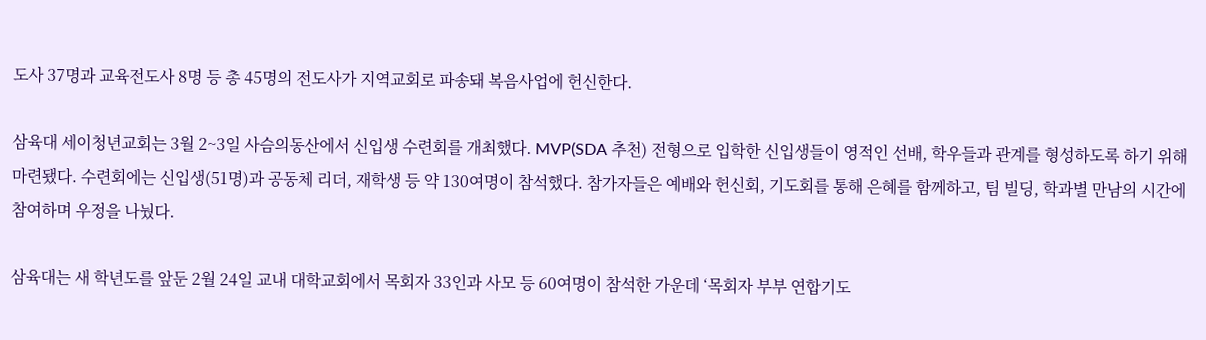도사 37명과 교육전도사 8명 등 총 45명의 전도사가 지역교회로 파송돼 복음사업에 헌신한다.

삼육대 세이청년교회는 3월 2~3일 사슴의동산에서 신입생 수련회를 개최했다. MVP(SDA 추천) 전형으로 입학한 신입생들이 영적인 선배, 학우들과 관계를 형성하도록 하기 위해 마련됐다. 수련회에는 신입생(51명)과 공동체 리더, 재학생 등 약 130여명이 참석했다. 참가자들은 예배와 헌신회, 기도회를 통해 은혜를 함께하고, 팀 빌딩, 학과별 만남의 시간에 참여하며 우정을 나눴다.

삼육대는 새 학년도를 앞둔 2월 24일 교내 대학교회에서 목회자 33인과 사모 등 60여명이 참석한 가운데 ‘목회자 부부 연합기도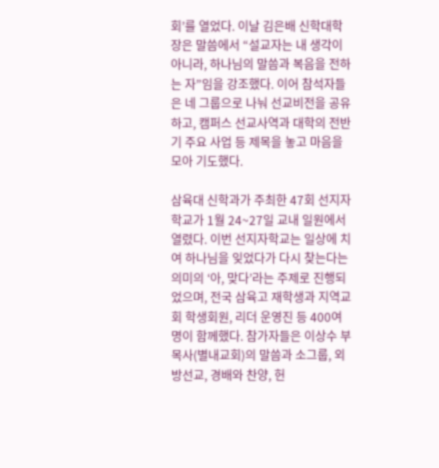회’를 열었다. 이날 김은배 신학대학장은 말씀에서 “설교자는 내 생각이 아니라, 하나님의 말씀과 복음을 전하는 자”임을 강조했다. 이어 참석자들은 네 그룹으로 나눠 선교비전을 공유하고, 캠퍼스 선교사역과 대학의 전반기 주요 사업 등 제목을 놓고 마음을 모아 기도했다.

삼육대 신학과가 주최한 47회 선지자학교가 1월 24~27일 교내 일원에서 열렸다. 이번 선지자학교는 일상에 치여 하나님을 잊었다가 다시 찾는다는 의미의 ‘아, 맞다’라는 주제로 진행되었으며, 전국 삼육고 재학생과 지역교회 학생회원, 리더 운영진 등 400여명이 함께했다. 참가자들은 이상수 부목사(별내교회)의 말씀과 소그룹, 외방선교, 경배와 찬양, 헌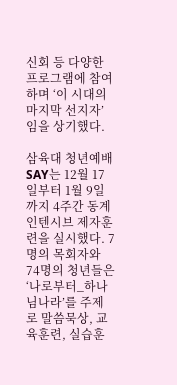신회 등 다양한 프로그램에 참여하며 ‘이 시대의 마지막 선지자’임을 상기했다.

삼육대 청년예배 SAY는 12월 17일부터 1월 9일까지 4주간 동계 인텐시브 제자훈련을 실시했다. 7명의 목회자와 74명의 청년들은 ‘나로부터_하나님나라’를 주제로 말씀묵상, 교육훈련, 실습훈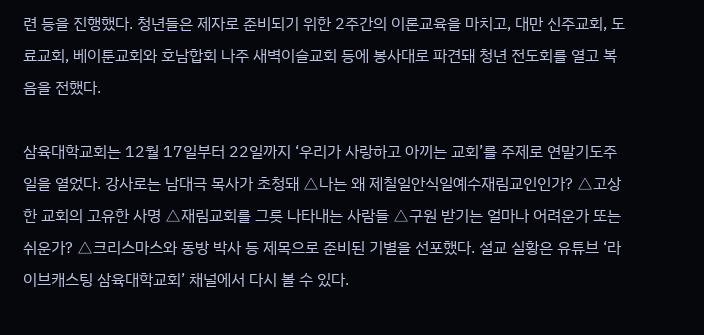련 등을 진행했다. 청년들은 제자로 준비되기 위한 2주간의 이론교육을 마치고, 대만 신주교회, 도료교회, 베이툰교회와 호남합회 나주 새벽이슬교회 등에 봉사대로 파견돼 청년 전도회를 열고 복음을 전했다.

삼육대학교회는 12월 17일부터 22일까지 ‘우리가 사랑하고 아끼는 교회’를 주제로 연말기도주일을 열었다. 강사로는 남대극 목사가 초청돼 △나는 왜 제칠일안식일예수재림교인인가? △고상한 교회의 고유한 사명 △재림교회를 그릇 나타내는 사람들 △구원 받기는 얼마나 어려운가 또는 쉬운가? △크리스마스와 동방 박사 등 제목으로 준비된 기별을 선포했다. 설교 실황은 유튜브 ‘라이브캐스팅 삼육대학교회’ 채널에서 다시 볼 수 있다.